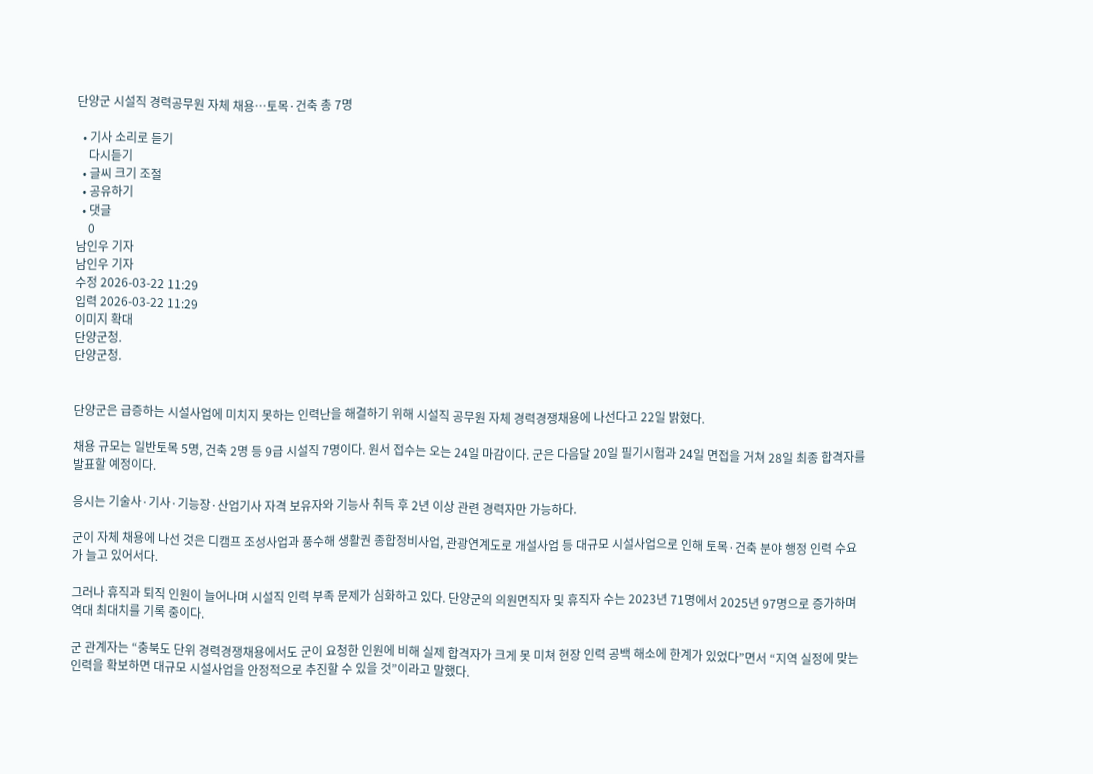단양군 시설직 경력공무원 자체 채용…토목·건축 총 7명

  • 기사 소리로 듣기
    다시듣기
  • 글씨 크기 조절
  • 공유하기
  • 댓글
    0
남인우 기자
남인우 기자
수정 2026-03-22 11:29
입력 2026-03-22 11:29
이미지 확대
단양군청.
단양군청.


단양군은 급증하는 시설사업에 미치지 못하는 인력난을 해결하기 위해 시설직 공무원 자체 경력경쟁채용에 나선다고 22일 밝혔다.

채용 규모는 일반토목 5명, 건축 2명 등 9급 시설직 7명이다. 원서 접수는 오는 24일 마감이다. 군은 다음달 20일 필기시험과 24일 면접을 거쳐 28일 최종 합격자를 발표할 예정이다.

응시는 기술사·기사·기능장·산업기사 자격 보유자와 기능사 취득 후 2년 이상 관련 경력자만 가능하다.

군이 자체 채용에 나선 것은 디캠프 조성사업과 풍수해 생활권 종합정비사업, 관광연계도로 개설사업 등 대규모 시설사업으로 인해 토목·건축 분야 행정 인력 수요가 늘고 있어서다.

그러나 휴직과 퇴직 인원이 늘어나며 시설직 인력 부족 문제가 심화하고 있다. 단양군의 의원면직자 및 휴직자 수는 2023년 71명에서 2025년 97명으로 증가하며 역대 최대치를 기록 중이다.

군 관계자는 “충북도 단위 경력경쟁채용에서도 군이 요청한 인원에 비해 실제 합격자가 크게 못 미쳐 현장 인력 공백 해소에 한계가 있었다”면서 “지역 실정에 맞는 인력을 확보하면 대규모 시설사업을 안정적으로 추진할 수 있을 것”이라고 말했다.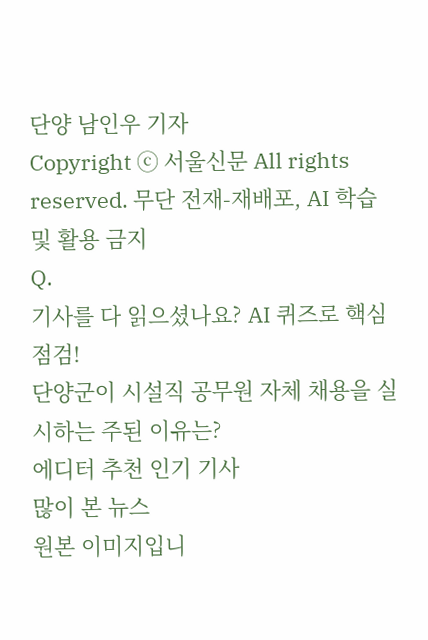단양 남인우 기자
Copyright ⓒ 서울신문 All rights reserved. 무단 전재-재배포, AI 학습 및 활용 금지
Q.
기사를 다 읽으셨나요? AI 퀴즈로 핵심 점검!
단양군이 시설직 공무원 자체 채용을 실시하는 주된 이유는?
에디터 추천 인기 기사
많이 본 뉴스
원본 이미지입니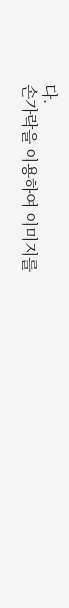다.
손가락을 이용하여 이미지를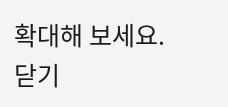확대해 보세요.
닫기